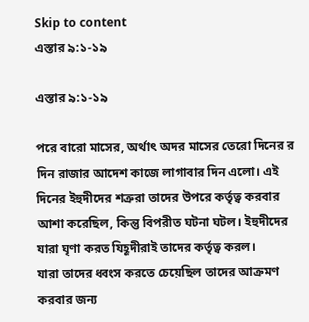Skip to content
এস্তার ৯:১-১৯

এস্তার ৯:১-১৯

পরে বারো মাসের, অর্থাৎ অদর মাসের তেরো দিনের র দিন রাজার আদেশ কাজে লাগাবার দিন এলো। এই দিনের ইহুদীদের শত্রুরা তাদের উপরে কর্তৃত্ব করবার আশা করেছিল, কিন্তু বিপরীত ঘটনা ঘটল। ইহুদীদের যারা ঘৃণা করত যিহূদীরাই তাদের কর্তৃত্ব করল।
যারা তাদের ধ্বংস করতে চেয়েছিল তাদের আক্রমণ করবার জন্য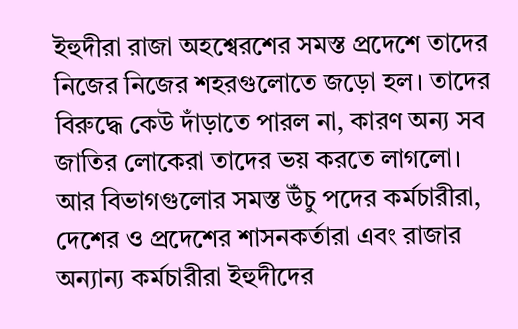ইহুদীরা রাজা অহশ্বেরশের সমস্ত প্রদেশে তাদের নিজের নিজের শহরগুলোতে জড়ো হল। তাদের বিরুদ্ধে কেউ দাঁড়াতে পারল না, কারণ অন্য সব জাতির লোকেরা তাদের ভয় করতে লাগলো।
আর বিভাগগুলোর সমস্ত উঁচু পদের কর্মচারীরা, দেশের ও প্রদেশের শাসনকর্তারা এবং রাজার অন্যান্য কর্মচারীরা ইহুদীদের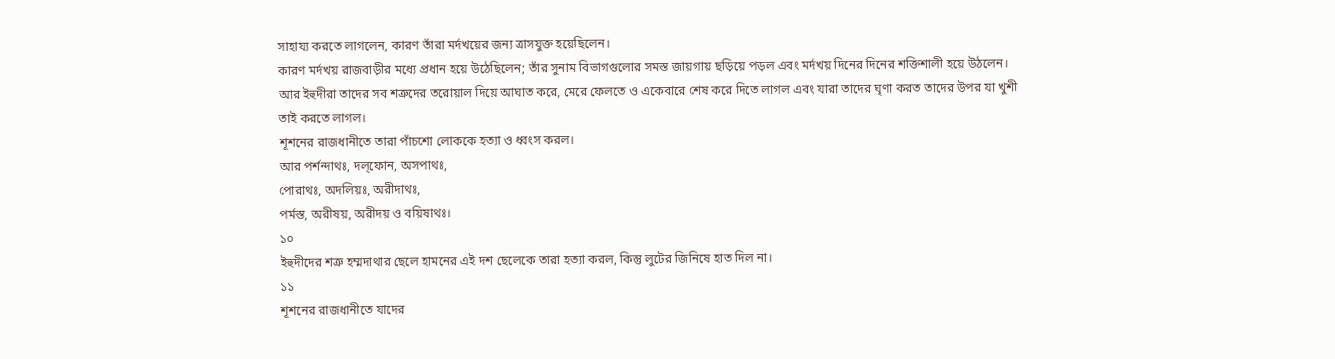সাহায্য করতে লাগলেন, কারণ তাঁরা মর্দখয়ের জন্য ত্রাসযুক্ত হয়েছিলেন।
কারণ মর্দখয় রাজবাড়ীর মধ্যে প্রধান হয়ে উঠেছিলেন; তাঁর সুনাম বিভাগগুলোর সমস্ত জায়গায় ছড়িয়ে পড়ল এবং মর্দখয় দিনের দিনের শক্তিশালী হয়ে উঠলেন।
আর ইহুদীরা তাদের সব শত্রুদের তরোয়াল দিয়ে আঘাত করে, মেরে ফেলতে ও একেবারে শেষ করে দিতে লাগল এবং যারা তাদের ঘৃণা করত তাদের উপর যা খুশী তাই করতে লাগল।
শূশনের রাজধানীতে তারা পাঁচশো লোককে হত্যা ও ধ্বংস করল।
আর পর্শন্দাথঃ, দল্‌ফোন, অসপাথঃ,
পোরাথঃ, অদলিয়ঃ, অরীদাথঃ,
পর্মস্ত, অরীষয়, অরীদয় ও বয়িষাথঃ।
১০
ইহুদীদের শত্রু হম্মদাথার ছেলে হামনের এই দশ ছেলেকে তারা হত্যা করল, কিন্তু লুটের জিনিষে হাত দিল না।
১১
শূশনের রাজধানীতে যাদের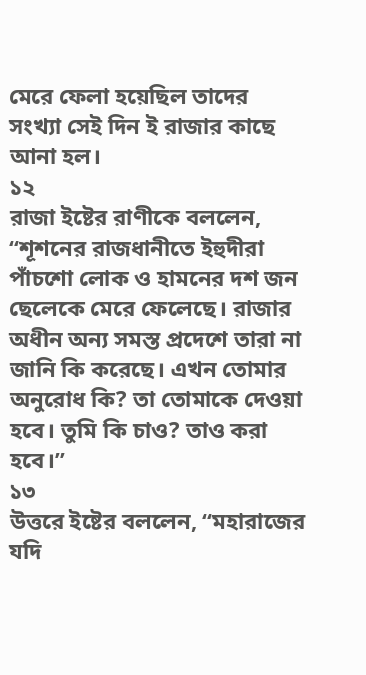মেরে ফেলা হয়েছিল তাদের সংখ্যা সেই দিন ই রাজার কাছে আনা হল।
১২
রাজা ইষ্টের রাণীকে বললেন, “শূশনের রাজধানীতে ইহুদীরা পাঁচশো লোক ও হামনের দশ জন ছেলেকে মেরে ফেলেছে। রাজার অধীন অন্য সমস্ত প্রদেশে তারা না জানি কি করেছে। এখন তোমার অনুরোধ কি? তা তোমাকে দেওয়া হবে। তুমি কি চাও? তাও করা হবে।”
১৩
উত্তরে ইষ্টের বললেন, “মহারাজের যদি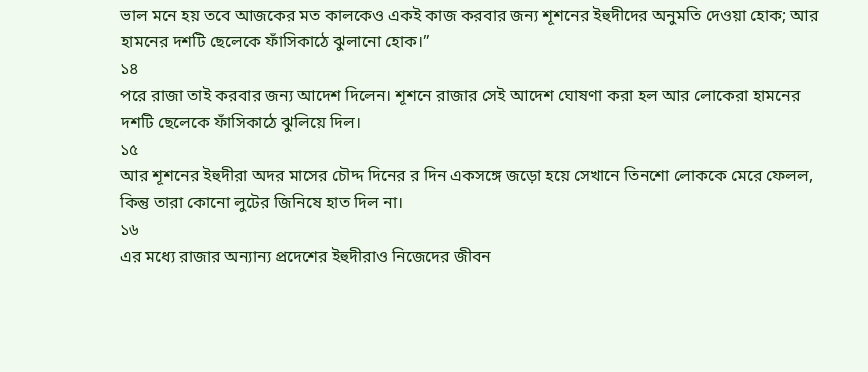ভাল মনে হয় তবে আজকের মত কালকেও একই কাজ করবার জন্য শূশনের ইহুদীদের অনুমতি দেওয়া হোক; আর হামনের দশটি ছেলেকে ফাঁসিকাঠে ঝুলানো হোক।”
১৪
পরে রাজা তাই করবার জন্য আদেশ দিলেন। শূশনে রাজার সেই আদেশ ঘোষণা করা হল আর লোকেরা হামনের দশটি ছেলেকে ফাঁসিকাঠে ঝুলিয়ে দিল।
১৫
আর শূশনের ইহুদীরা অদর মাসের চৌদ্দ দিনের র দিন একসঙ্গে জড়ো হয়ে সেখানে তিনশো লোককে মেরে ফেলল, কিন্তু তারা কোনো লুটের জিনিষে হাত দিল না।
১৬
এর মধ্যে রাজার অন্যান্য প্রদেশের ইহুদীরাও নিজেদের জীবন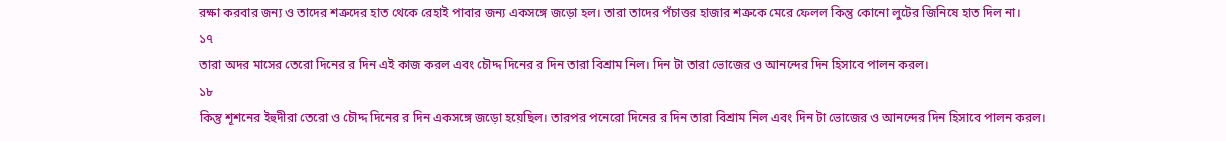রক্ষা করবার জন্য ও তাদের শত্রুদের হাত থেকে রেহাই পাবার জন্য একসঙ্গে জড়ো হল। তারা তাদের পঁচাত্তর হাজার শত্রুকে মেরে ফেলল কিন্তু কোনো লুটের জিনিষে হাত দিল না।
১৭
তারা অদর মাসের তেরো দিনের র দিন এই কাজ করল এবং চৌদ্দ দিনের র দিন তারা বিশ্রাম নিল। দিন টা তারা ভোজের ও আনন্দের দিন হিসাবে পালন করল।
১৮
কিন্তু শূশনের ইহুদীরা তেরো ও চৌদ্দ দিনের র দিন একসঙ্গে জড়ো হয়েছিল। তারপর পনেরো দিনের র দিন তারা বিশ্রাম নিল এবং দিন টা ভোজের ও আনন্দের দিন হিসাবে পালন করল।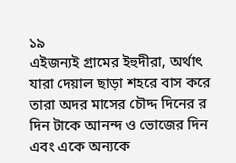১৯
এইজন্যই গ্রামের ইহুদীরা, অর্থাৎ যারা দেয়াল ছাড়া শহরে বাস করে তারা অদর মাসের চৌদ্দ দিনের র দিন টাকে আনন্দ ও ভোজের দিন এবং একে অন্যকে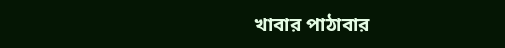খাবার পাঠাবার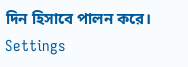দিন হিসাবে পালন করে।
Settings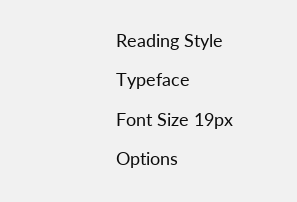Reading Style

Typeface

Font Size 19px

Options